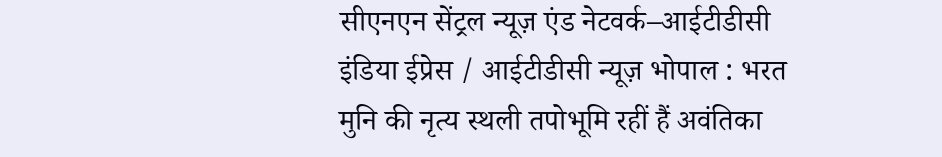सीएनएन सेंट्रल न्यूज़ एंड नेटवर्क–आईटीडीसी इंडिया ईप्रेस / आईटीडीसी न्यूज़ भोपाल : भरत मुनि की नृत्य स्थली तपोभूमि रहीं हैं अवंतिका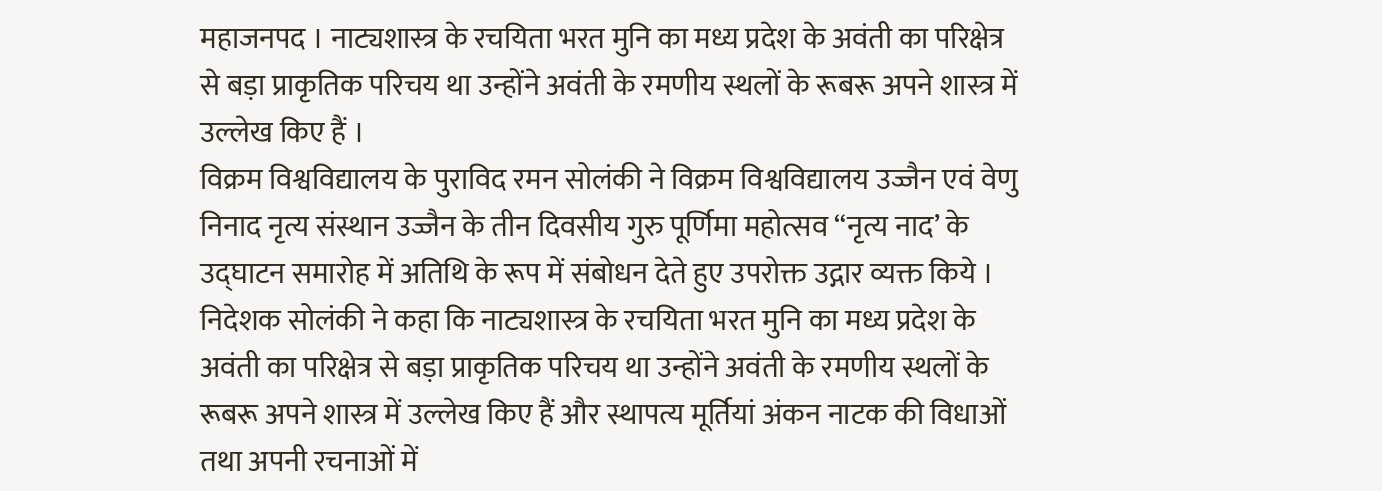महाजनपद । नाट्यशास्त्र के रचयिता भरत मुनि का मध्य प्रदेश के अवंती का परिक्षेत्र से बड़ा प्राकृतिक परिचय था उन्होंने अवंती के रमणीय स्थलों के रूबरू अपने शास्त्र में उल्लेख किए हैं ।
विक्रम विश्वविद्यालय के पुराविद रमन सोलंकी ने विक्रम विश्वविद्यालय उज्जैन एवं वेणु निनाद नृत्य संस्थान उज्जैन के तीन दिवसीय गुरु पूर्णिमा महोत्सव “नृत्य नाद’ के उद्घाटन समारोह में अतिथि के रूप में संबोधन देते हुए उपरोक्त उद्गार व्यक्त किये ।
निदेशक सोलंकी ने कहा कि नाट्यशास्त्र के रचयिता भरत मुनि का मध्य प्रदेश के अवंती का परिक्षेत्र से बड़ा प्राकृतिक परिचय था उन्होंने अवंती के रमणीय स्थलों के रूबरू अपने शास्त्र में उल्लेख किए हैं और स्थापत्य मूर्तियां अंकन नाटक की विधाओं तथा अपनी रचनाओं में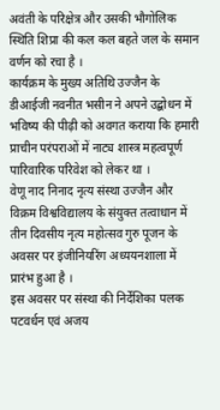अवंती के परिक्षेत्र और उसकी भौगोलिक स्थिति शिप्रा की कल कल बहते जल के समान वर्णन को रचा है ।
कार्यक्रम के मुख्य अतिथि उज्जैन के डीआईजी नवनीत भसीन ने अपने उद्बोधन में भविष्य की पीढ़ी को अवगत कराया कि हमारी प्राचीन परंपराओं में नाट्य शास्त्र महत्वपूर्ण पारिवारिक परिवेश को लेकर था ।
वेणू नाद निनाद नृत्य संस्था उज्जैन और विक्रम विश्वविद्यालय के संयुक्त तत्वाधान में तीन दिवसीय नृत्य महोत्सव गुरु पूजन के अवसर पर इंजीनियरिंग अध्ययनशाला में प्रारंभ हुआ है ।
इस अवसर पर संस्था की निर्देशिका पलक पटवर्धन एवं अजय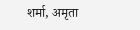शर्मा, अमृता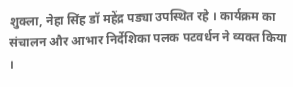शुक्ला, नेहा सिंह डॉ महेंद्र पड्या उपस्थित रहे । कार्यक्रम का संचालन और आभार निर्देशिका पलक पटवर्धन ने व्यक्त किया ।